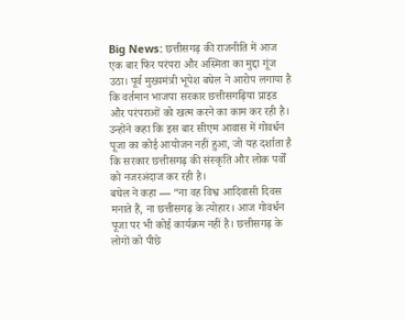Big News: छत्तीसगढ़ की राजनीति में आज एक बार फिर परंपरा और अस्मिता का मुद्दा गूंज उठा। पूर्व मुख्यमंत्री भूपेश बघेल ने आरोप लगाया है कि वर्तमान भाजपा सरकार छत्तीसगढ़िया प्राइड और परंपराओं को खत्म करने का काम कर रही है। उन्होंने कहा कि इस बार सीएम आवास में गोवर्धन पूजा का कोई आयोजन नहीं हुआ, जो यह दर्शाता है कि सरकार छत्तीसगढ़ की संस्कृति और लोक पर्वों को नजरअंदाज कर रही है।
बघेल ने कहा — “ना वह विश्व आदिवासी दिवस मनाते हैं, ना छत्तीसगढ़ के त्योहार। आज गोवर्धन पूजा पर भी कोई कार्यक्रम नहीं है। छत्तीसगढ़ के लोगों को पीछे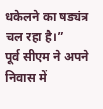धकेलने का षड्यंत्र चल रहा है।”
पूर्व सीएम ने अपने निवास में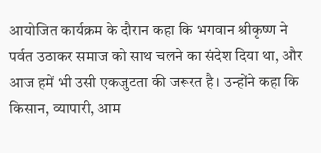आयोजित कार्यक्रम के दौरान कहा कि भगवान श्रीकृष्ण ने पर्वत उठाकर समाज को साथ चलने का संदेश दिया था, और आज हमें भी उसी एकजुटता की जरूरत है। उन्होंने कहा कि किसान, व्यापारी, आम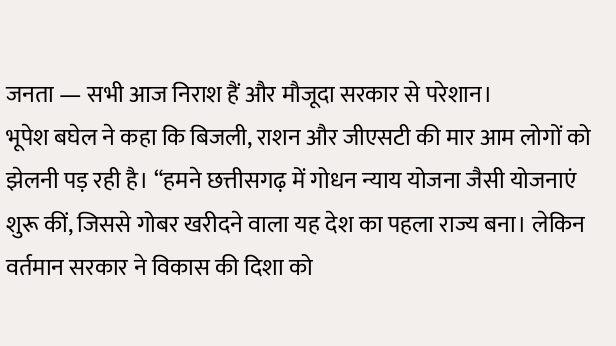जनता — सभी आज निराश हैं और मौजूदा सरकार से परेशान।
भूपेश बघेल ने कहा कि बिजली, राशन और जीएसटी की मार आम लोगों को झेलनी पड़ रही है। “हमने छत्तीसगढ़ में गोधन न्याय योजना जैसी योजनाएं शुरू कीं, जिससे गोबर खरीदने वाला यह देश का पहला राज्य बना। लेकिन वर्तमान सरकार ने विकास की दिशा को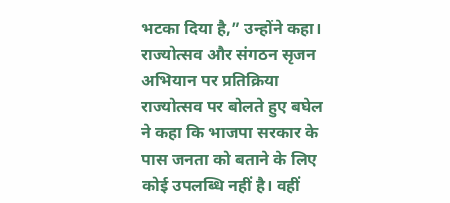भटका दिया है,” उन्होंने कहा।
राज्योत्सव और संगठन सृजन अभियान पर प्रतिक्रिया
राज्योत्सव पर बोलते हुए बघेल ने कहा कि भाजपा सरकार के पास जनता को बताने के लिए कोई उपलब्धि नहीं है। वहीं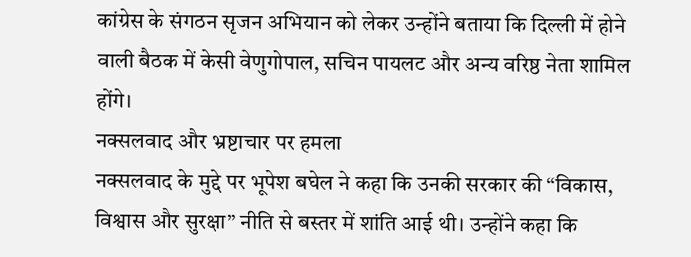कांग्रेस के संगठन सृजन अभियान को लेकर उन्होंने बताया कि दिल्ली में होने वाली बैठक में केसी वेणुगोपाल, सचिन पायलट और अन्य वरिष्ठ नेता शामिल होंगे।
नक्सलवाद और भ्रष्टाचार पर हमला
नक्सलवाद के मुद्दे पर भूपेश बघेल ने कहा कि उनकी सरकार की “विकास, विश्वास और सुरक्षा” नीति से बस्तर में शांति आई थी। उन्होंने कहा कि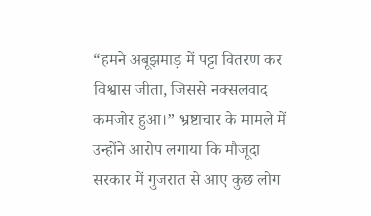“हमने अबूझमाड़ में पट्टा वितरण कर विश्वास जीता, जिससे नक्सलवाद कमजोर हुआ।” भ्रष्टाचार के मामले में उन्होंने आरोप लगाया कि मौजूदा सरकार में गुजरात से आए कुछ लोग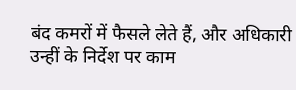बंद कमरों में फैसले लेते हैं, और अधिकारी उन्हीं के निर्देश पर काम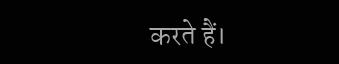करते हैं।